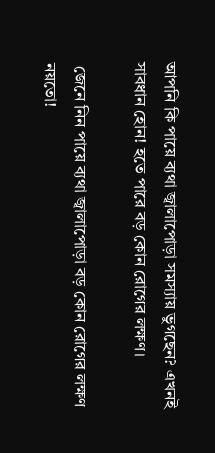আপনি কি পায়ে ব্যথা জ্বালাপোড়া সমস্যায় ভুগছেন? এখনই সাবধান হোন! হতে পারে বড় কোন রোগের লক্ষণ।

 জেনে নিন পায়ে ব্যথা জ্বালাপোড়া বড় কোন রোগের লক্ষণ নয়তো!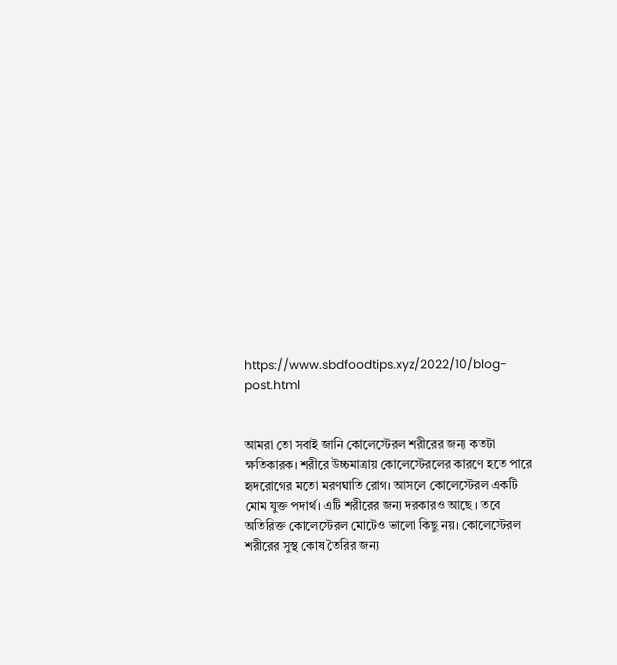https://www.sbdfoodtips.xyz/2022/10/blog-post.html


আমরা তো সবাই জানি কোলেস্টেরল শরীরের জন্য কতটা ক্ষতিকারক। শরীরে উচ্চমাত্রায় কোলেস্টেরলের কারণে হতে পারে হৃদরোগের মতো মরণঘাতি রোগ। আসলে কোলেস্টেরল একটি মোম যুক্ত পদার্থ। এটি শরীরের জন্য দরকারও আছে । তবে অতিরিক্ত কোলেস্টেরল মোটেও ভালো কিছু নয়। কোলেস্টেরল শরীরের সুস্থ কোষ তৈরির জন্য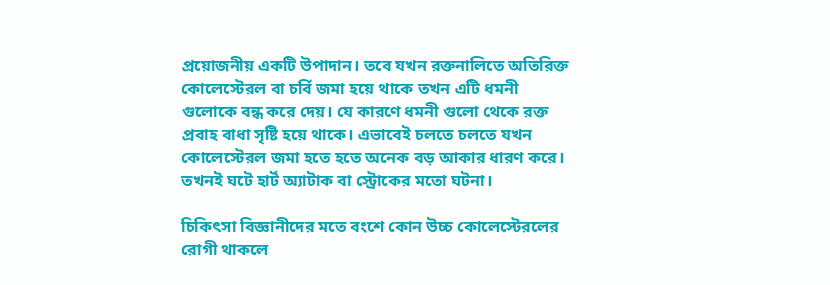প্রয়োজনীয় একটি উপাদান। তবে যখন রক্তনালিতে অতিরিক্ত কোলেস্টেরল বা চর্বি জমা হয়ে থাকে তখন এটি ধমনী গুলোকে বন্ধ করে দেয়। যে কারণে ধমনী গুলো থেকে রক্ত প্রবাহ বাধা সৃষ্টি হয়ে থাকে। এভাবেই চলতে চলতে যখন কোলেস্টেরল জমা হতে হতে অনেক বড় আকার ধারণ করে। তখনই ঘটে হার্ট অ্যাটাক বা স্ট্রোকের মতো ঘটনা।

চিকিৎসা বিজ্ঞানীদের মতে বংশে কোন উচ্চ কোলেস্টেরলের রোগী থাকলে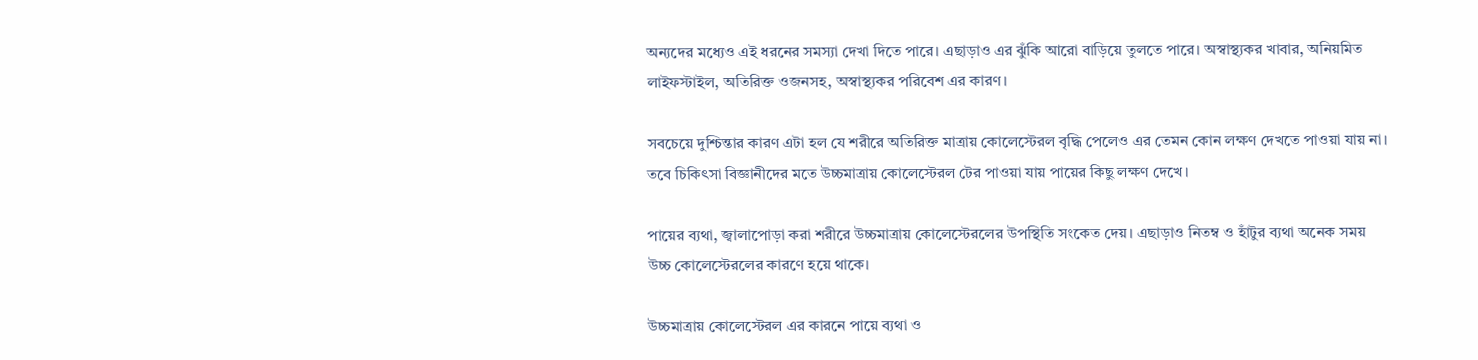অন্যদের মধ্যেও এই ধরনের সমস্যা দেখা দিতে পারে। এছাড়াও এর ঝুঁকি আরো বাড়িয়ে তুলতে পারে। অস্বাস্থ্যকর খাবার, অনিয়মিত লাইফস্টাইল, অতিরিক্ত ওজনসহ, অস্বাস্থ্যকর পরিবেশ এর কারণ।

সবচেয়ে দুশ্চিন্তার কারণ এটা হল যে শরীরে অতিরিক্ত মাত্রায় কোলেস্টেরল বৃদ্ধি পেলেও এর তেমন কোন লক্ষণ দেখতে পাওয়া যায় না। তবে চিকিৎসা বিজ্ঞানীদের মতে উচ্চমাত্রায় কোলেস্টেরল টের পাওয়া যায় পায়ের কিছু লক্ষণ দেখে।

পায়ের ব্যথা, জ্বালাপোড়া করা শরীরে উচ্চমাত্রায় কোলেস্টেরলের উপস্থিতি সংকেত দেয়। এছাড়াও নিতম্ব ও হাঁটুর ব্যথা অনেক সময় উচ্চ কোলেস্টেরলের কারণে হয়ে থাকে।

উচ্চমাত্রায় কোলেস্টেরল এর কারনে পায়ে ব্যথা ও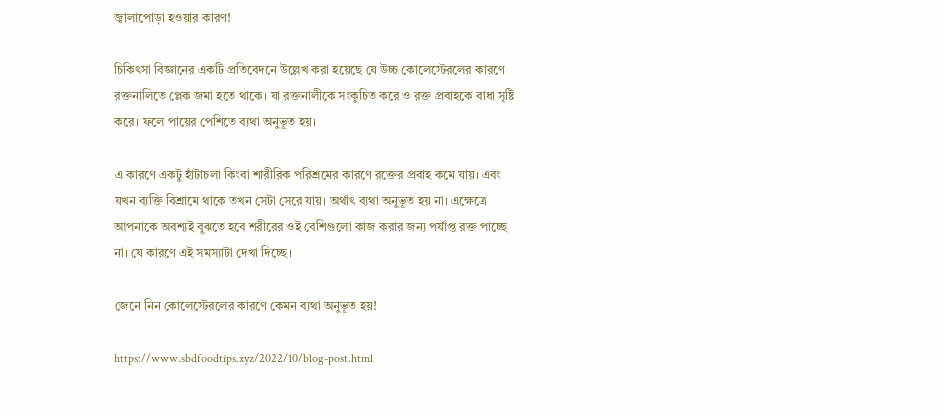জ্বালাপোড়া হওয়ার কারণ!

চিকিৎসা বিজ্ঞানের একটি প্রতিবেদনে উল্লেখ করা হয়েছে যে উচ্চ কোলেস্টেরলের কারণে রক্তনালিতে প্লেক জমা হতে থাকে। যা রক্তনালীকে সংকুচিত করে ও রক্ত প্রবাহকে বাধা সৃষ্টি করে। ফলে পায়ের পেশিতে ব্যথা অনুভূত হয়।

এ কারণে একটু হাঁটাচলা কিংবা শারীরিক পরিশ্রমের কারণে রক্তের প্রবাহ কমে যায়। এবং যখন ব্যক্তি বিশ্রামে থাকে তখন সেটা সেরে যায়। অর্থাৎ ব্যথা অনুভূত হয় না। এক্ষেত্রে আপনাকে অবশ্যই বুঝতে হবে শরীরের ওই বেশিগুলো কাজ করার জন্য পর্যাপ্ত রক্ত পাচ্ছে না। যে কারণে এই সমস্যাটা দেখা দিচ্ছে।

জেনে নিন কোলেস্টেরলের কারণে কেমন ব্যথা অনুভূত হয়!

https://www.sbdfoodtips.xyz/2022/10/blog-post.html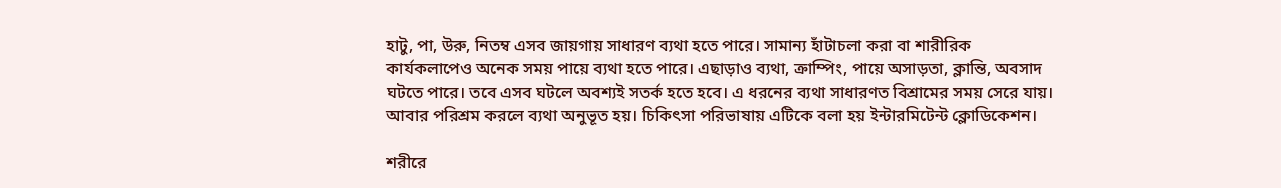হাটু, পা, উরু, নিতম্ব এসব জায়গায় সাধারণ ব্যথা হতে পারে। সামান্য হাঁটাচলা করা বা শারীরিক কার্যকলাপেও অনেক সময় পায়ে ব্যথা হতে পারে। এছাড়াও ব্যথা, ক্রাম্পিং, পায়ে অসাড়তা, ক্লান্তি, অবসাদ ঘটতে পারে। তবে এসব ঘটলে অবশ্যই সতর্ক হতে হবে। এ ধরনের ব্যথা সাধারণত বিশ্রামের সময় সেরে যায়। আবার পরিশ্রম করলে ব্যথা অনুভূত হয়। চিকিৎসা পরিভাষায় এটিকে বলা হয় ইন্টারমিটেন্ট ক্লোডিকেশন।

শরীরে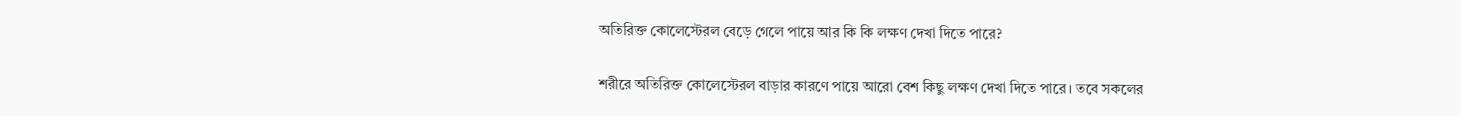অতিরিক্ত কোলেস্টেরল বেড়ে গেলে পায়ে আর কি কি লক্ষণ দেখা দিতে পারে?

শরীরে অতিরিক্ত কোলেস্টেরল বাড়ার কারণে পায়ে আরো বেশ কিছু লক্ষণ দেখা দিতে পারে। তবে সকলের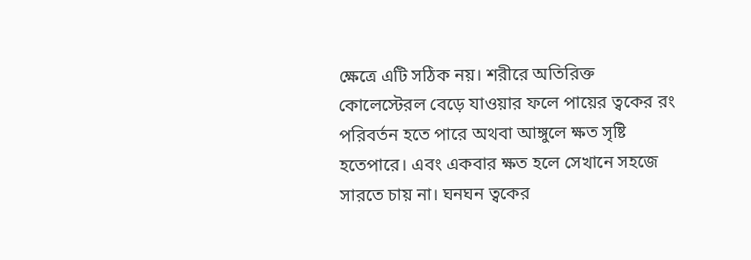ক্ষেত্রে এটি সঠিক নয়। শরীরে অতিরিক্ত কোলেস্টেরল বেড়ে যাওয়ার ফলে পায়ের ত্বকের রং পরিবর্তন হতে পারে অথবা আঙ্গুলে ক্ষত সৃষ্টি হতেপারে। এবং একবার ক্ষত হলে সেখানে সহজে সারতে চায় না। ঘনঘন ত্বকের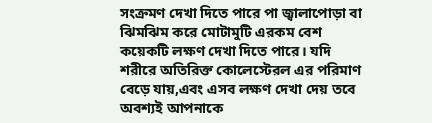সংক্রমণ দেখা দিতে পারে পা জ্বালাপোড়া বা ঝিমঝিম করে মোটামুটি এরকম বেশ কয়েকটি লক্ষণ দেখা দিতে পারে। যদি শরীরে অতিরিক্ত কোলেস্টেরল এর পরিমাণ বেড়ে যায়,এবং এসব লক্ষণ দেখা দেয় তবে অবশ্যই আপনাকে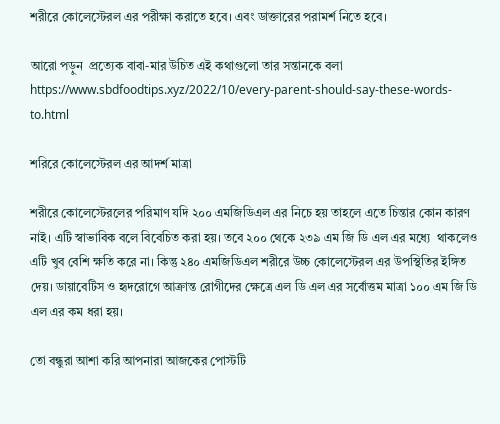শরীরে কোলেস্টেরল এর পরীক্ষা করাতে হবে। এবং ডাক্তারের পরামর্শ নিতে হবে।

আরো পড়ুন  প্রত্যেক বাবা-মার উচিত এই কথাগুলো তার সন্তানকে বলা  https://www.sbdfoodtips.xyz/2022/10/every-parent-should-say-these-words-to.html

শরিরে কোলেস্টেরল এর আদর্শ মাত্রা

শরীরে কোলেস্টেরলের পরিমাণ যদি ২০০ এমজিডিএল এর নিচে হয় তাহলে এতে চিন্তার কোন কারণ নাই। এটি স্বাভাবিক বলে বিবেচিত করা হয়। তবে ২০০ থেকে ২৩৯ এম জি ডি এল এর মধ্যে  থাকলেও এটি খুব বেশি ক্ষতি করে না। কিন্তু ২৪০ এমজিডিএল শরীরে উচ্চ কোলেস্টেরল এর উপস্থিতির ইঙ্গিত দেয়। ডায়াবেটিস ও হৃদরোগে আক্রান্ত রোগীদের ক্ষেত্রে এল ডি এল এর সর্বোত্তম মাত্রা ১০০ এম জি ডি এল এর কম ধরা হয়।

তো বন্ধুরা আশা করি আপনারা আজকের পোস্টটি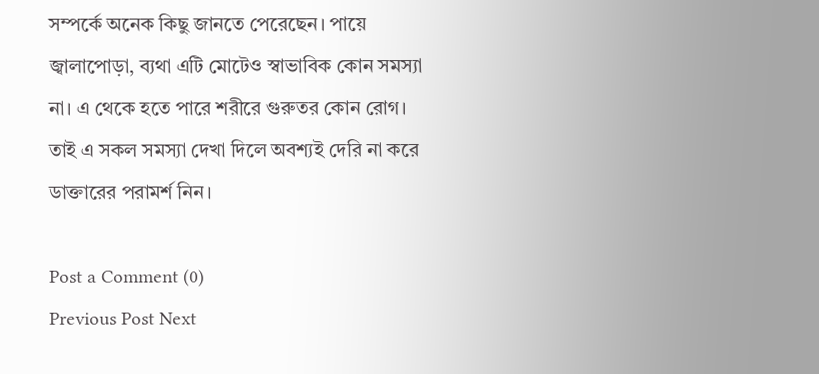সম্পর্কে অনেক কিছু জানতে পেরেছেন। পায়ে জ্বালাপোড়া, ব্যথা এটি মোটেও স্বাভাবিক কোন সমস্যা না। এ থেকে হতে পারে শরীরে গুরুতর কোন রোগ। তাই এ সকল সমস্যা দেখা দিলে অবশ্যই দেরি না করে ডাক্তারের পরামর্শ নিন।

Post a Comment (0)
Previous Post Next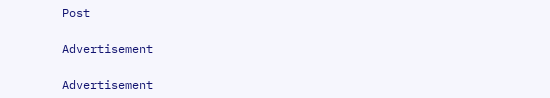Post

Advertisement

Advertisement